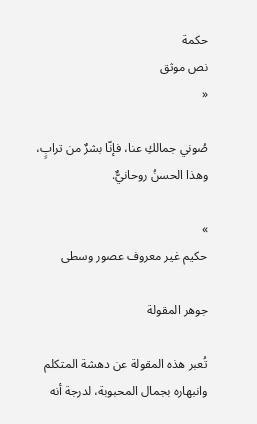حكمة
نص موثق
«

صُوني جمالكِ عنا، فإنّا بشرٌ من ترابٍ، وهذا الحسنُ روحانيٌّ.

»
حكيم غير معروف عصور وسطى

جوهر المقولة

تُعبر هذه المقولة عن دهشة المتكلم وانبهاره بجمال المحبوبة، لدرجة أنه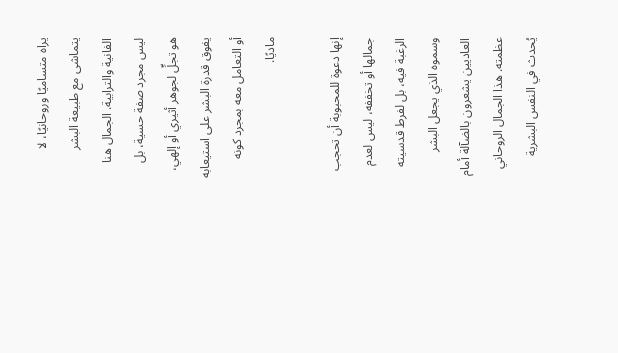يراه متساميًا وروحانيًا، لا يتماشى مع طبيعة البشر الفانية والترابية. الجمال هنا ليس مجرد صفة حسية، بل هو تجلٍّ لجوهر أثيري أو إلهي، يفوق قدرة البشر على استيعابه أو التعامل معه بمجرد كونه ماديًا.

إنها دعوة للمحبوبة أن تحجب جمالها أو تخففه، ليس لعدم الرغبة فيه، بل لفرط قدسيته وسموه الذي يجعل البشر العاديين يشعرون بالضآلة أمام عظمته. هذا الجمال الروحاني يُحدث في النفس البشرية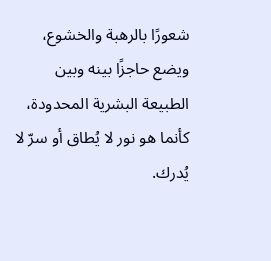شعورًا بالرهبة والخشوع، ويضع حاجزًا بينه وبين الطبيعة البشرية المحدودة، كأنما هو نور لا يُطاق أو سرّ لا يُدرك.